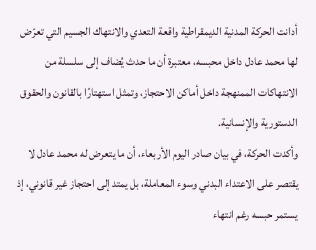أدانت الحركة المدنية الديمقراطية واقعة التعدي والانتهاك الجسيم التي تعرّض لها محمد عادل داخل محبسه، معتبرة أن ما حدث يُضاف إلى سلسلة من الانتهاكات الممنهجة داخل أماكن الاحتجاز، وتمثل استهتارًا بالقانون والحقوق الدستورية والإنسانية.
وأكدت الحركة، في بيان صادر اليوم الأربعاء، أن ما يتعرض له محمد عادل لا يقتصر على الاعتداء البدني وسوء المعاملة، بل يمتد إلى احتجاز غير قانوني، إذ يستمر حبسه رغم انتهاء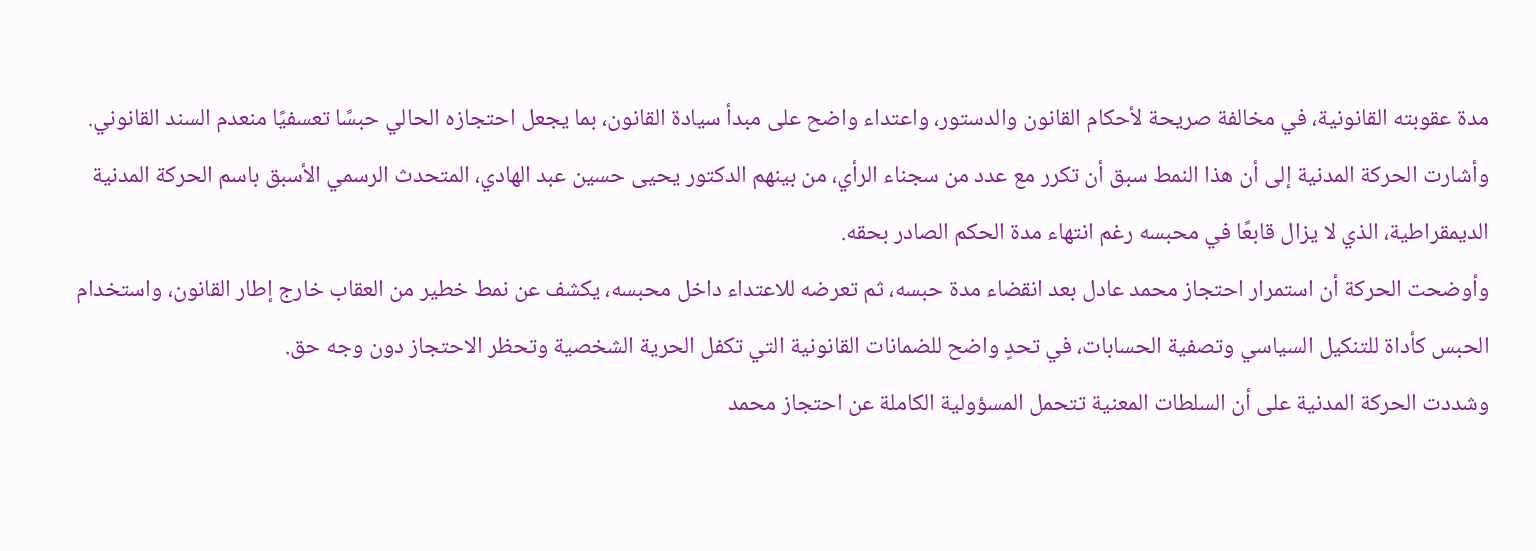مدة عقوبته القانونية، في مخالفة صريحة لأحكام القانون والدستور، واعتداء واضح على مبدأ سيادة القانون، بما يجعل احتجازه الحالي حبسًا تعسفيًا منعدم السند القانوني.
وأشارت الحركة المدنية إلى أن هذا النمط سبق أن تكرر مع عدد من سجناء الرأي، من بينهم الدكتور يحيى حسين عبد الهادي، المتحدث الرسمي الأسبق باسم الحركة المدنية الديمقراطية، الذي لا يزال قابعًا في محبسه رغم انتهاء مدة الحكم الصادر بحقه.
وأوضحت الحركة أن استمرار احتجاز محمد عادل بعد انقضاء مدة حبسه، ثم تعرضه للاعتداء داخل محبسه، يكشف عن نمط خطير من العقاب خارج إطار القانون، واستخدام الحبس كأداة للتنكيل السياسي وتصفية الحسابات، في تحدٍ واضح للضمانات القانونية التي تكفل الحرية الشخصية وتحظر الاحتجاز دون وجه حق.
وشددت الحركة المدنية على أن السلطات المعنية تتحمل المسؤولية الكاملة عن احتجاز محمد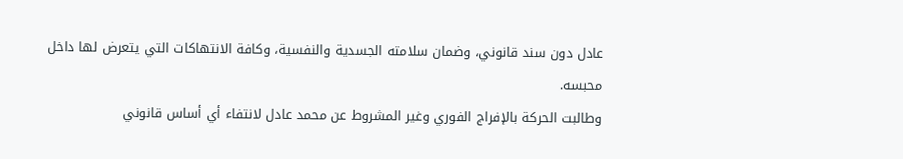عادل دون سند قانوني، وضمان سلامته الجسدية والنفسية، وكافة الانتهاكات التي يتعرض لها داخل محبسه.
وطالبت الحركة بالإفراج الفوري وغير المشروط عن محمد عادل لانتفاء أي أساس قانوني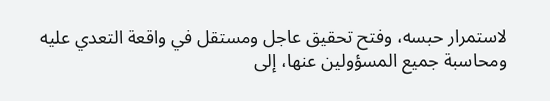لاستمرار حبسه، وفتح تحقيق عاجل ومستقل في واقعة التعدي عليه ومحاسبة جميع المسؤولين عنها، إلى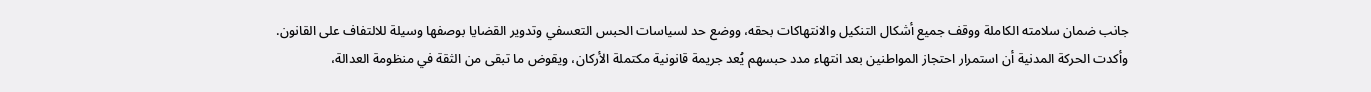جانب ضمان سلامته الكاملة ووقف جميع أشكال التنكيل والانتهاكات بحقه، ووضع حد لسياسات الحبس التعسفي وتدوير القضايا بوصفها وسيلة للالتفاف على القانون.
وأكدت الحركة المدنية أن استمرار احتجاز المواطنين بعد انتهاء مدد حبسهم يُعد جريمة قانونية مكتملة الأركان، ويقوض ما تبقى من الثقة في منظومة العدالة،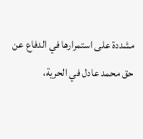مشددة على استمرارها في الدفاع عن حق محمد عادل في الحرية،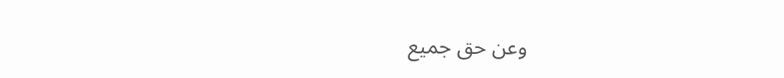وعن حق جميع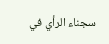سجناء الرأي في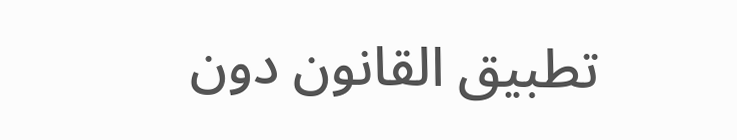تطبيق القانون دون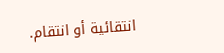انتقائية أو انتقام.